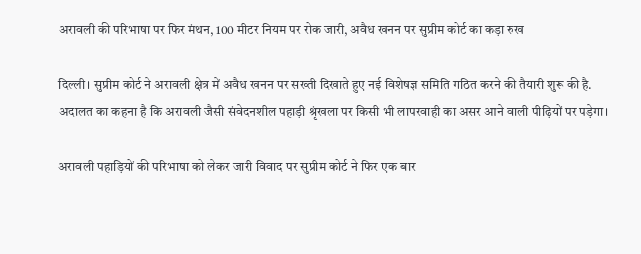अरावली की परिभाषा पर फिर मंथन, 100 मीटर नियम पर रोक जारी, अवैध खनन पर सुप्रीम कोर्ट का कड़ा रुख

दिल्ली। सुप्रीम कोर्ट ने अरावली क्षेत्र में अवैध खनन पर सख्ती दिखाते हुए नई विशेषज्ञ समिति गठित करने की तैयारी शुरू की है. अदालत का कहना है कि अरावली जैसी संवेदनशील पहाड़ी श्रृंखला पर किसी भी लापरवाही का असर आने वाली पीढ़ियों पर पड़ेगा।

अरावली पहाड़ियों की परिभाषा को लेकर जारी विवाद पर सुप्रीम कोर्ट ने फिर एक बार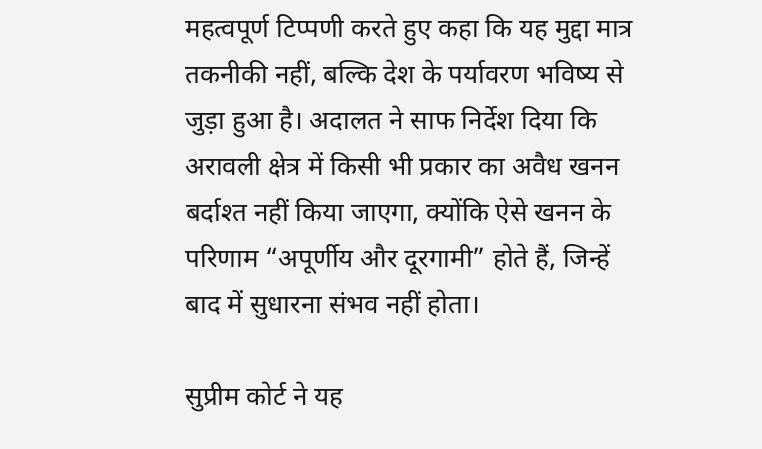महत्वपूर्ण टिप्पणी करते हुए कहा कि यह मुद्दा मात्र तकनीकी नहीं, बल्कि देश के पर्यावरण भविष्य से जुड़ा हुआ है। अदालत ने साफ निर्देश दिया कि अरावली क्षेत्र में किसी भी प्रकार का अवैध खनन बर्दाश्त नहीं किया जाएगा, क्योंकि ऐसे खनन के परिणाम “अपूर्णीय और दूरगामी” होते हैं, जिन्हें बाद में सुधारना संभव नहीं होता।

सुप्रीम कोर्ट ने यह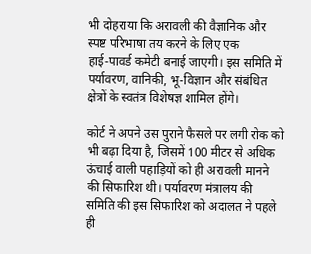भी दोहराया कि अरावली की वैज्ञानिक और स्पष्ट परिभाषा तय करने के लिए एक हाई‑पावर्ड कमेटी बनाई जाएगी। इस समिति में पर्यावरण, वानिकी, भू‑विज्ञान और संबंधित क्षेत्रों के स्वतंत्र विशेषज्ञ शामिल होंगे।

कोर्ट ने अपने उस पुराने फैसले पर लगी रोक को भी बढ़ा दिया है, जिसमें 100 मीटर से अधिक ऊंचाई वाली पहाड़ियों को ही अरावली मानने की सिफारिश थी। पर्यावरण मंत्रालय की समिति की इस सिफारिश को अदालत ने पहले ही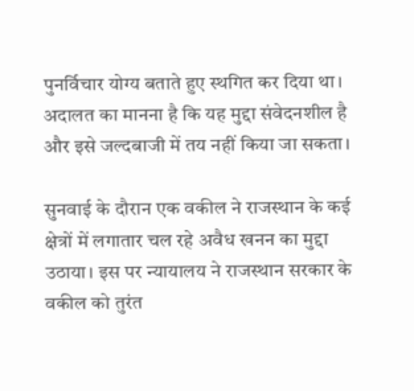पुनर्विचार योग्य बताते हुए स्थगित कर दिया था। अदालत का मानना है कि यह मुद्दा संवेदनशील है और इसे जल्दबाजी में तय नहीं किया जा सकता।

सुनवाई के दौरान एक वकील ने राजस्थान के कई क्षेत्रों में लगातार चल रहे अवैध खनन का मुद्दा उठाया। इस पर न्यायालय ने राजस्थान सरकार के वकील को तुरंत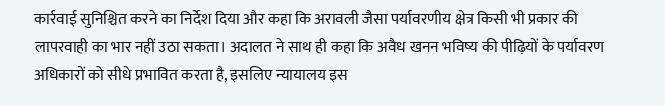कार्रवाई सुनिश्चित करने का निर्देश दिया और कहा कि अरावली जैसा पर्यावरणीय क्षेत्र किसी भी प्रकार की लापरवाही का भार नहीं उठा सकता। अदालत ने साथ ही कहा कि अवैध खनन भविष्य की पीढ़ियों के पर्यावरण अधिकारों को सीधे प्रभावित करता है, इसलिए न्यायालय इस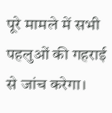पूरे मामले में सभी पहलुओं की गहराई से जांच करेगा।